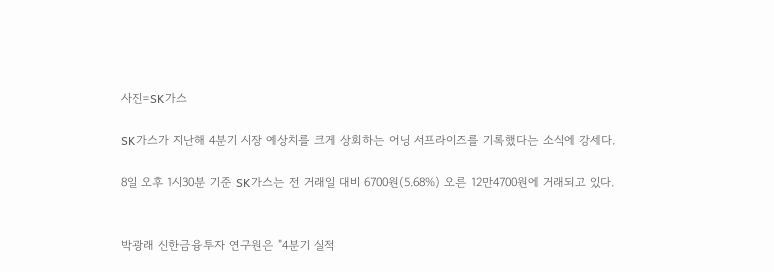사진=SK가스

SK가스가 지난해 4분기 시장 예상치를 크게 상회하는 어닝 서프라이즈를 기록했다는 소식에 강세다.

8일 오후 1시30분 기준 SK가스는 전 거래일 대비 6700원(5.68%) 오른 12만4700원에 거래되고 있다.


박광래 신한금융투자 연구원은 "4분기 실적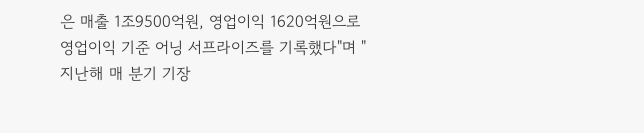은 매출 1조9500억원, 영업이익 1620억원으로 영업이익 기준 어닝 서프라이즈를 기록했다"며 "지난해 매 분기 기장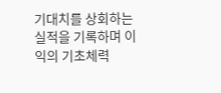기대치를 상회하는 실적을 기록하며 이익의 기초체력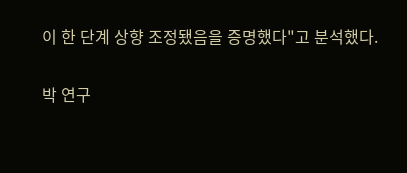이 한 단계 상향 조정됐음을 증명했다"고 분석했다.

박 연구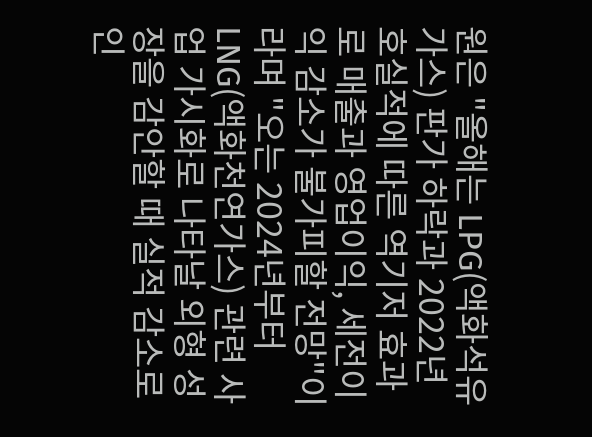원은 "올해는 LPG(액화석유가스) 판가 하락과 2022년 호실적에 따른 역기저 효과로 매출과 영업이익, 세전이익 감소가 불가피할 전망"이라며 "오는 2024년부터 LNG(액화천연가스) 관련 사업 가시화로 나타날 외형 성장을 감안할 때 실적 감소로 인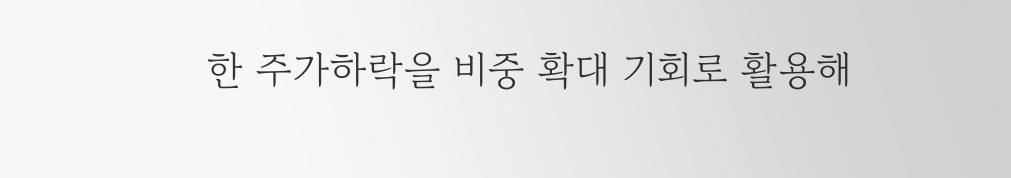한 주가하락을 비중 확대 기회로 활용해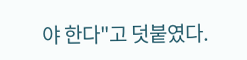야 한다"고 덧붙였다.